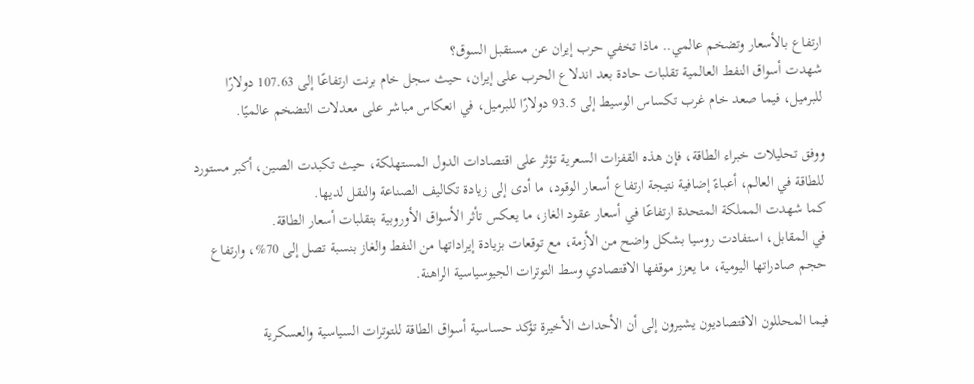ارتفاع بالأسعار وتضخم عالمي.. ماذا تخفي حرب إيران عن مستقبل السوق؟
شهدت أسواق النفط العالمية تقلبات حادة بعد اندلاع الحرب على إيران، حيث سجل خام برنت ارتفاعًا إلى 107.63 دولارًا للبرميل، فيما صعد خام غرب تكساس الوسيط إلى 93.5 دولارًا للبرميل، في انعكاس مباشر على معدلات التضخم عالميًا.

ووفق تحليلات خبراء الطاقة، فإن هذه القفزات السعرية تؤثر على اقتصادات الدول المستهلكة، حيث تكبدت الصين، أكبر مستورد للطاقة في العالم، أعباءً إضافية نتيجة ارتفاع أسعار الوقود، ما أدى إلى زيادة تكاليف الصناعة والنقل لديها.
كما شهدت المملكة المتحدة ارتفاعًا في أسعار عقود الغاز، ما يعكس تأثر الأسواق الأوروبية بتقلبات أسعار الطاقة.
في المقابل، استفادت روسيا بشكل واضح من الأزمة، مع توقعات بزيادة إيراداتها من النفط والغاز بنسبة تصل إلى 70%، وارتفاع حجم صادراتها اليومية، ما يعزز موقفها الاقتصادي وسط التوترات الجيوسياسية الراهنة.

فيما المحللون الاقتصاديون يشيرون إلى أن الأحداث الأخيرة تؤكد حساسية أسواق الطاقة للتوترات السياسية والعسكرية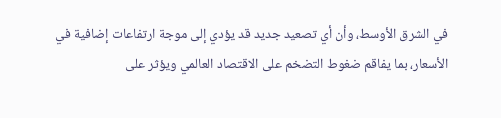في الشرق الأوسط، وأن أي تصعيد جديد قد يؤدي إلى موجة ارتفاعات إضافية في الأسعار، بما يفاقم ضغوط التضخم على الاقتصاد العالمي ويؤثر على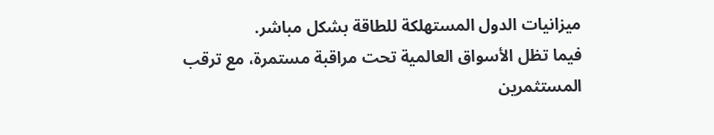ميزانيات الدول المستهلكة للطاقة بشكل مباشر.
فيما تظل الأسواق العالمية تحت مراقبة مستمرة، مع ترقب المستثمرين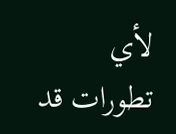لأي تطورات قد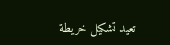تعيد تشكيل خريطة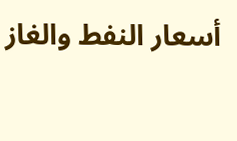أسعار النفط والغاز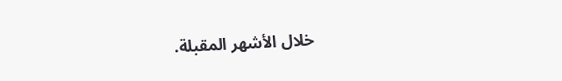خلال الأشهر المقبلة.